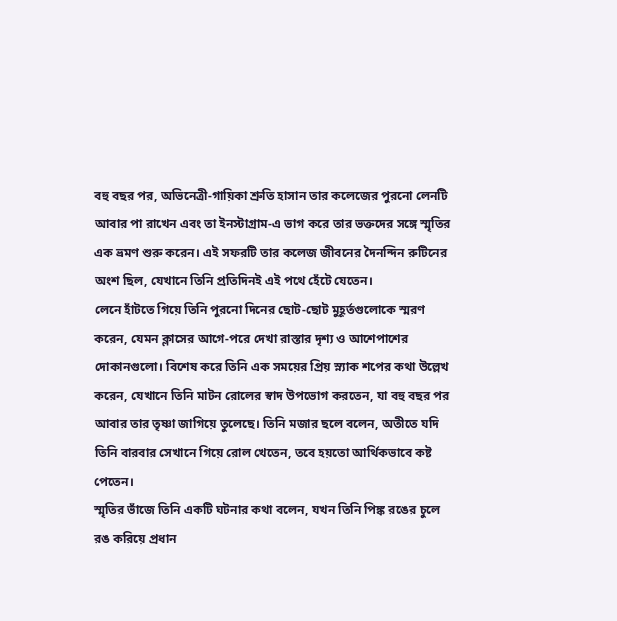বহু বছর পর, অভিনেত্রী‑গায়িকা শ্রুতি হাসান তার কলেজের পুরনো লেনটি আবার পা রাখেন এবং তা ইনস্টাগ্রাম‑এ ভাগ করে তার ভক্তদের সঙ্গে স্মৃতির এক ভ্রমণ শুরু করেন। এই সফরটি তার কলেজ জীবনের দৈনন্দিন রুটিনের অংশ ছিল, যেখানে তিনি প্রতিদিনই এই পথে হেঁটে যেতেন।
লেনে হাঁটতে গিয়ে তিনি পুরনো দিনের ছোট‑ছোট মুহূর্তগুলোকে স্মরণ করেন, যেমন ক্লাসের আগে‑পরে দেখা রাস্তার দৃশ্য ও আশেপাশের দোকানগুলো। বিশেষ করে তিনি এক সময়ের প্রিয় স্ন্যাক শপের কথা উল্লেখ করেন, যেখানে তিনি মাটন রোলের স্বাদ উপভোগ করতেন, যা বহু বছর পর আবার তার তৃষ্ণা জাগিয়ে তুলেছে। তিনি মজার ছলে বলেন, অতীতে যদি তিনি বারবার সেখানে গিয়ে রোল খেতেন, তবে হয়তো আর্থিকভাবে কষ্ট পেতেন।
স্মৃতির ভাঁজে তিনি একটি ঘটনার কথা বলেন, যখন তিনি পিঙ্ক রঙের চুলে রঙ করিয়ে প্রধান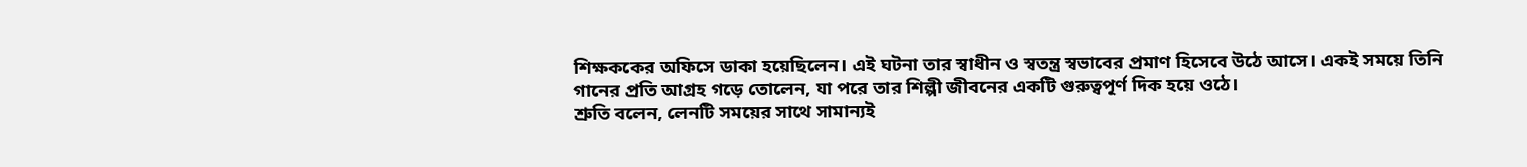শিক্ষককের অফিসে ডাকা হয়েছিলেন। এই ঘটনা তার স্বাধীন ও স্বতন্ত্র স্বভাবের প্রমাণ হিসেবে উঠে আসে। একই সময়ে তিনি গানের প্রতি আগ্রহ গড়ে তোলেন, যা পরে তার শিল্পী জীবনের একটি গুরুত্বপূর্ণ দিক হয়ে ওঠে।
শ্রুতি বলেন, লেনটি সময়ের সাথে সামান্যই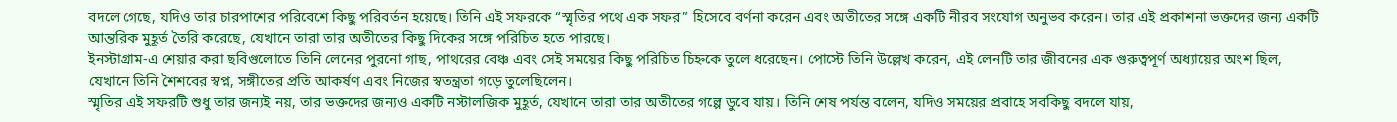বদলে গেছে, যদিও তার চারপাশের পরিবেশে কিছু পরিবর্তন হয়েছে। তিনি এই সফরকে “স্মৃতির পথে এক সফর” হিসেবে বর্ণনা করেন এবং অতীতের সঙ্গে একটি নীরব সংযোগ অনুভব করেন। তার এই প্রকাশনা ভক্তদের জন্য একটি আন্তরিক মুহূর্ত তৈরি করেছে, যেখানে তারা তার অতীতের কিছু দিকের সঙ্গে পরিচিত হতে পারছে।
ইনস্টাগ্রাম‑এ শেয়ার করা ছবিগুলোতে তিনি লেনের পুরনো গাছ, পাথরের বেঞ্চ এবং সেই সময়ের কিছু পরিচিত চিহ্নকে তুলে ধরেছেন। পোস্টে তিনি উল্লেখ করেন, এই লেনটি তার জীবনের এক গুরুত্বপূর্ণ অধ্যায়ের অংশ ছিল, যেখানে তিনি শৈশবের স্বপ্ন, সঙ্গীতের প্রতি আকর্ষণ এবং নিজের স্বতন্ত্রতা গড়ে তুলেছিলেন।
স্মৃতির এই সফরটি শুধু তার জন্যই নয়, তার ভক্তদের জন্যও একটি নস্টালজিক মুহূর্ত, যেখানে তারা তার অতীতের গল্পে ডুবে যায়। তিনি শেষ পর্যন্ত বলেন, যদিও সময়ের প্রবাহে সবকিছু বদলে যায়,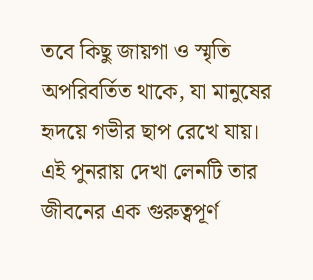তবে কিছু জায়গা ও স্মৃতি অপরিবর্তিত থাকে, যা মানুষের হৃদয়ে গভীর ছাপ রেখে যায়।
এই পুনরায় দেখা লেনটি তার জীবনের এক গুরুত্বপূর্ণ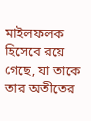মাইলফলক হিসেবে রয়ে গেছে, যা তাকে তার অতীতের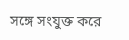সঙ্গে সংযুক্ত করে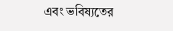এবং ভবিষ্যতের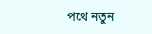পথে নতুন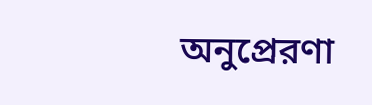অনুপ্রেরণা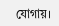যোগায়।